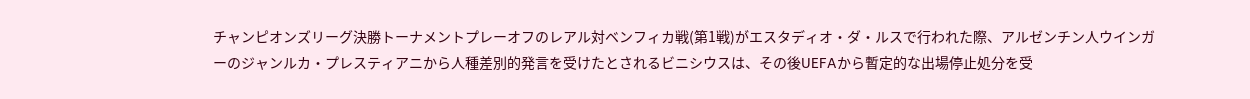チャンピオンズリーグ決勝トーナメントプレーオフのレアル対ベンフィカ戦(第1戦)がエスタディオ・ダ・ルスで行われた際、アルゼンチン人ウインガーのジャンルカ・プレスティアニから人種差別的発言を受けたとされるビニシウスは、その後UEFAから暫定的な出場停止処分を受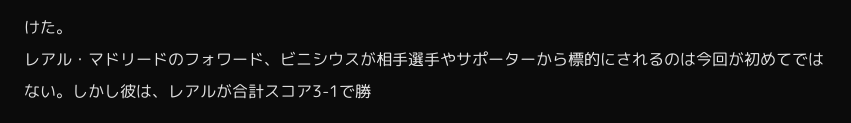けた。
レアル・マドリードのフォワード、ビニシウスが相手選手やサポーターから標的にされるのは今回が初めてではない。しかし彼は、レアルが合計スコア3-1で勝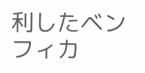利したベンフィカ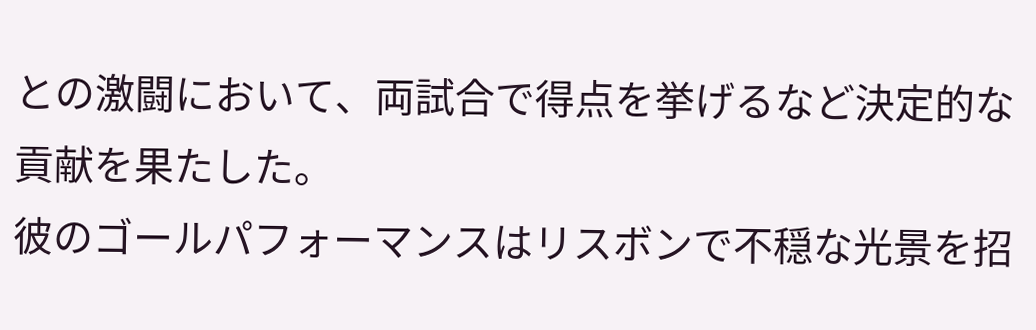との激闘において、両試合で得点を挙げるなど決定的な貢献を果たした。
彼のゴールパフォーマンスはリスボンで不穏な光景を招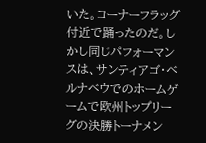いた。コーナーフラッグ付近で踊ったのだ。しかし同じパフォーマンスは、サンティアゴ・ベルナベウでのホームゲームで欧州トップリーグの決勝トーナメン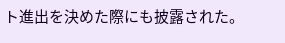ト進出を決めた際にも披露された。